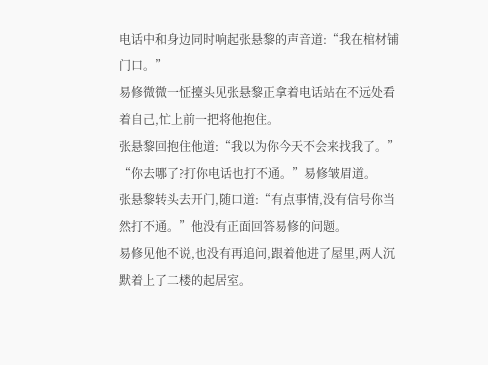电话中和身边同时响起张悬黎的声音道:“我在棺材铺门口。”
易修微微一怔擡头见张悬黎正拿着电话站在不远处看着自己,忙上前一把将他抱住。
张悬黎回抱住他道:“我以为你今天不会来找我了。”
“你去哪了?打你电话也打不通。”易修皱眉道。
张悬黎转头去开门,随口道:“有点事情,没有信号你当然打不通。”他没有正面回答易修的问题。
易修见他不说,也没有再追问,跟着他进了屋里,两人沉默着上了二楼的起居室。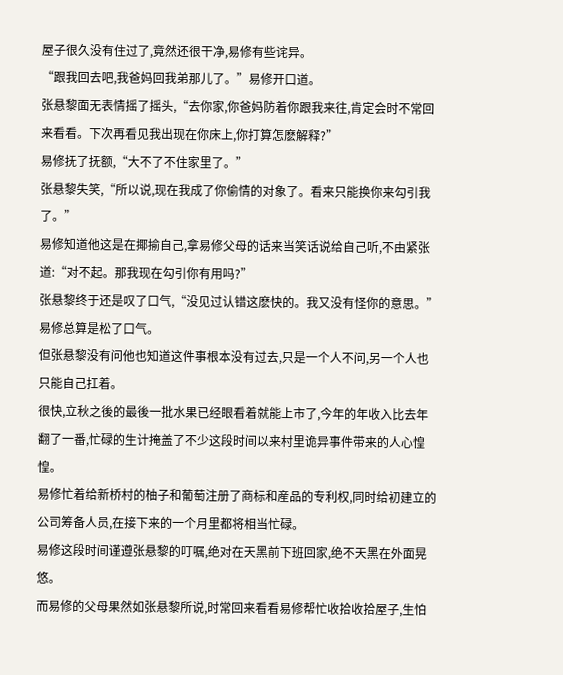屋子很久没有住过了,竟然还很干净,易修有些诧异。
“跟我回去吧,我爸妈回我弟那儿了。”易修开口道。
张悬黎面无表情摇了摇头,“去你家,你爸妈防着你跟我来往,肯定会时不常回来看看。下次再看见我出现在你床上,你打算怎麽解释?”
易修抚了抚额,“大不了不住家里了。”
张悬黎失笑,“所以说,现在我成了你偷情的对象了。看来只能换你来勾引我了。”
易修知道他这是在揶揄自己,拿易修父母的话来当笑话说给自己听,不由紧张道:“对不起。那我现在勾引你有用吗?”
张悬黎终于还是叹了口气,“没见过认错这麽快的。我又没有怪你的意思。”
易修总算是松了口气。
但张悬黎没有问他也知道这件事根本没有过去,只是一个人不问,另一个人也只能自己扛着。
很快,立秋之後的最後一批水果已经眼看着就能上市了,今年的年收入比去年翻了一番,忙碌的生计掩盖了不少这段时间以来村里诡异事件带来的人心惶惶。
易修忙着给新桥村的柚子和葡萄注册了商标和産品的专利权,同时给初建立的公司筹备人员,在接下来的一个月里都将相当忙碌。
易修这段时间谨遵张悬黎的叮嘱,绝对在天黑前下班回家,绝不天黑在外面晃悠。
而易修的父母果然如张悬黎所说,时常回来看看易修帮忙收拾收拾屋子,生怕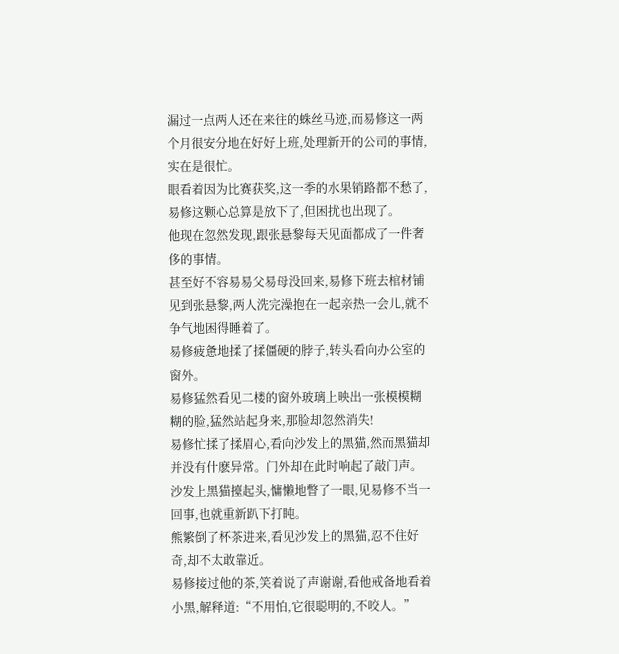漏过一点两人还在来往的蛛丝马迹,而易修这一两个月很安分地在好好上班,处理新开的公司的事情,实在是很忙。
眼看着因为比赛获奖,这一季的水果销路都不愁了,易修这颗心总算是放下了,但困扰也出现了。
他现在忽然发现,跟张悬黎每天见面都成了一件奢侈的事情。
甚至好不容易易父易母没回来,易修下班去棺材铺见到张悬黎,两人洗完澡抱在一起亲热一会儿,就不争气地困得睡着了。
易修疲惫地揉了揉僵硬的脖子,转头看向办公室的窗外。
易修猛然看见二楼的窗外玻璃上映出一张模模糊糊的脸,猛然站起身来,那脸却忽然消失!
易修忙揉了揉眉心,看向沙发上的黑猫,然而黑猫却并没有什麽异常。门外却在此时响起了敲门声。
沙发上黑猫擡起头,慵懒地瞥了一眼,见易修不当一回事,也就重新趴下打盹。
熊繁倒了杯茶进来,看见沙发上的黑猫,忍不住好奇,却不太敢靠近。
易修接过他的茶,笑着说了声谢谢,看他戒备地看着小黑,解释道:“不用怕,它很聪明的,不咬人。”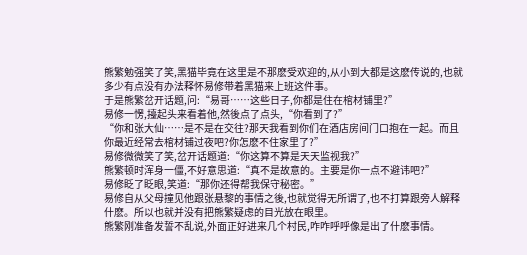熊繁勉强笑了笑,黑猫毕竟在这里是不那麽受欢迎的,从小到大都是这麽传说的,也就多少有点没有办法释怀易修带着黑猫来上班这件事。
于是熊繁岔开话题,问:“易哥……这些日子,你都是住在棺材铺里?”
易修一愣,擡起头来看着他,然後点了点头,“你看到了?”
“你和张大仙……是不是在交往?那天我看到你们在酒店房间门口抱在一起。而且你最近经常去棺材铺过夜吧?你怎麽不住家里了?”
易修微微笑了笑,岔开话题道:“你这算不算是天天监视我?”
熊繁顿时浑身一僵,不好意思道:“真不是故意的。主要是你一点不避讳吧?”
易修眨了眨眼,笑道:“那你还得帮我保守秘密。”
易修自从父母撞见他跟张悬黎的事情之後,也就觉得无所谓了,也不打算跟旁人解释什麽。所以也就并没有把熊繁疑虑的目光放在眼里。
熊繁刚准备发誓不乱说,外面正好进来几个村民,咋咋呼呼像是出了什麽事情。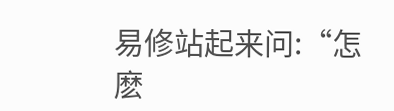易修站起来问:“怎麽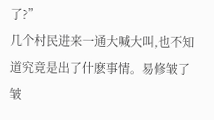了?”
几个村民进来一通大喊大叫,也不知道究竟是出了什麽事情。易修皱了皱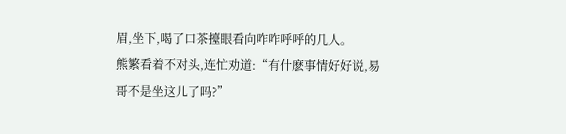眉,坐下,喝了口茶擡眼看向咋咋呼呼的几人。
熊繁看着不对头,连忙劝道:“有什麽事情好好说,易哥不是坐这儿了吗?”